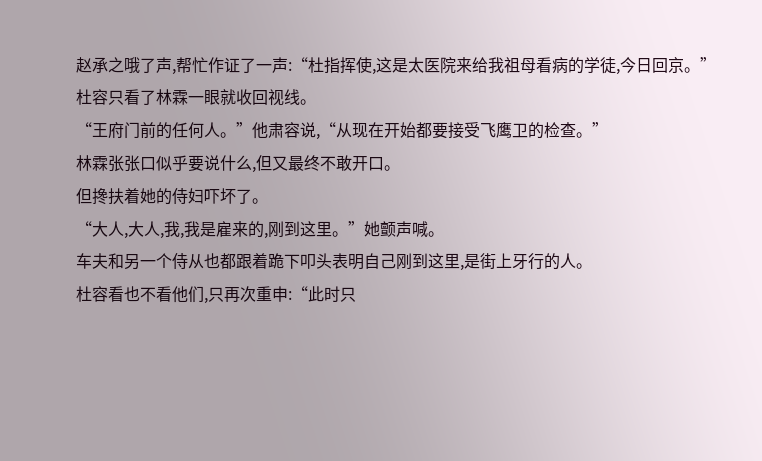赵承之哦了声,帮忙作证了一声:“杜指挥使,这是太医院来给我祖母看病的学徒,今日回京。”
杜容只看了林霖一眼就收回视线。
“王府门前的任何人。”他肃容说,“从现在开始都要接受飞鹰卫的检查。”
林霖张张口似乎要说什么,但又最终不敢开口。
但搀扶着她的侍妇吓坏了。
“大人,大人,我,我是雇来的,刚到这里。”她颤声喊。
车夫和另一个侍从也都跟着跪下叩头表明自己刚到这里,是街上牙行的人。
杜容看也不看他们,只再次重申:“此时只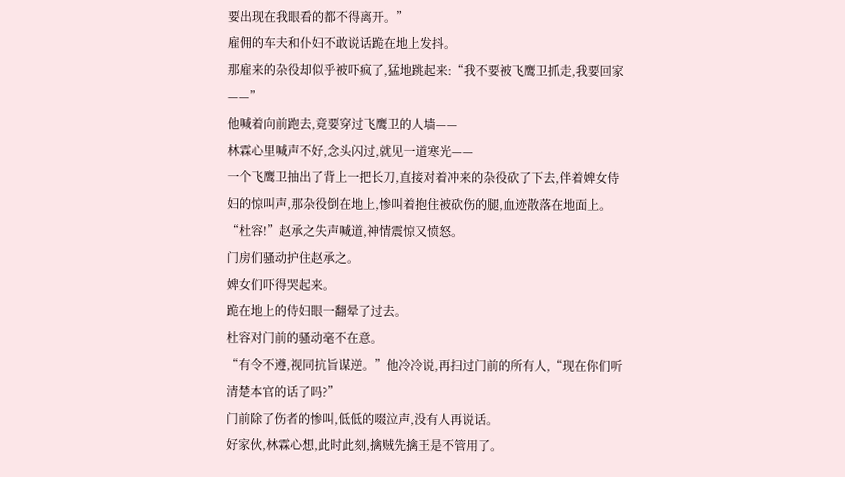要出现在我眼看的都不得离开。”
雇佣的车夫和仆妇不敢说话跪在地上发抖。
那雇来的杂役却似乎被吓疯了,猛地跳起来:“我不要被飞鹰卫抓走,我要回家——”
他喊着向前跑去,竟要穿过飞鹰卫的人墙——
林霖心里喊声不好,念头闪过,就见一道寒光——
一个飞鹰卫抽出了背上一把长刀,直接对着冲来的杂役砍了下去,伴着婢女侍妇的惊叫声,那杂役倒在地上,惨叫着抱住被砍伤的腿,血迹散落在地面上。
“杜容!”赵承之失声喊道,神情震惊又愤怒。
门房们骚动护住赵承之。
婢女们吓得哭起来。
跪在地上的侍妇眼一翻晕了过去。
杜容对门前的骚动毫不在意。
“有令不遵,视同抗旨谋逆。”他冷冷说,再扫过门前的所有人,“现在你们听清楚本官的话了吗?”
门前除了伤者的惨叫,低低的啜泣声,没有人再说话。
好家伙,林霖心想,此时此刻,擒贼先擒王是不管用了。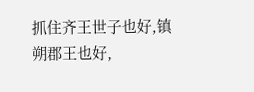抓住齐王世子也好,镇朔郡王也好,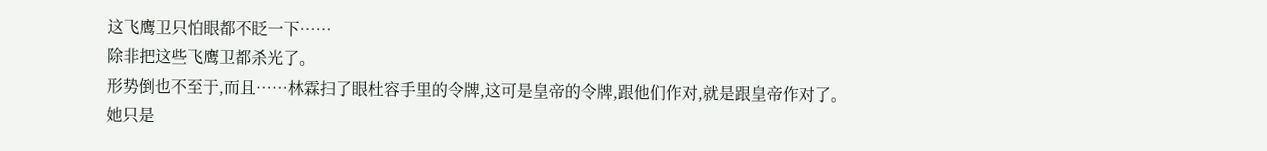这飞鹰卫只怕眼都不眨一下……
除非把这些飞鹰卫都杀光了。
形势倒也不至于,而且……林霖扫了眼杜容手里的令牌,这可是皇帝的令牌,跟他们作对,就是跟皇帝作对了。
她只是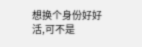想换个身份好好活,可不是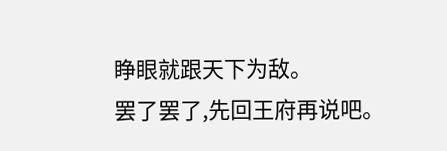睁眼就跟天下为敌。
罢了罢了,先回王府再说吧。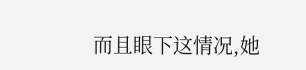而且眼下这情况,她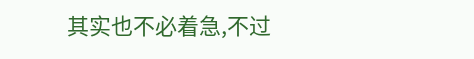其实也不必着急,不过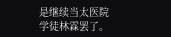是继续当太医院学徒林霖罢了。